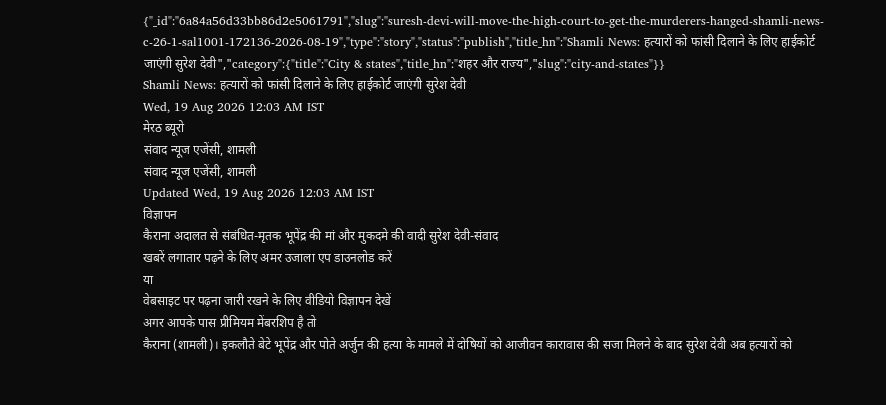{"_id":"6a84a56d33bb86d2e5061791","slug":"suresh-devi-will-move-the-high-court-to-get-the-murderers-hanged-shamli-news-c-26-1-sal1001-172136-2026-08-19","type":"story","status":"publish","title_hn":"Shamli News: हत्यारों को फांसी दिलाने के लिए हाईकोर्ट जाएंगी सुरेश देवी","category":{"title":"City & states","title_hn":"शहर और राज्य","slug":"city-and-states"}}
Shamli News: हत्यारों को फांसी दिलाने के लिए हाईकोर्ट जाएंगी सुरेश देवी
Wed, 19 Aug 2026 12:03 AM IST
मेरठ ब्यूरो
संवाद न्यूज एजेंसी, शामली
संवाद न्यूज एजेंसी, शामली
Updated Wed, 19 Aug 2026 12:03 AM IST
विज्ञापन
कैराना अदालत से संबंधित-मृतक भूपेंद्र की मां और मुकदमे की वादी सुरेश देवी-संवाद
खबरें लगातार पढ़ने के लिए अमर उजाला एप डाउनलोड करें
या
वेबसाइट पर पढ़ना जारी रखने के लिए वीडियो विज्ञापन देखें
अगर आपके पास प्रीमियम मेंबरशिप है तो
कैराना (शामली)। इकलौते बेटे भूपेंद्र और पोते अर्जुन की हत्या के मामले में दोषियों को आजीवन कारावास की सजा मिलने के बाद सुरेश देवी अब हत्यारों को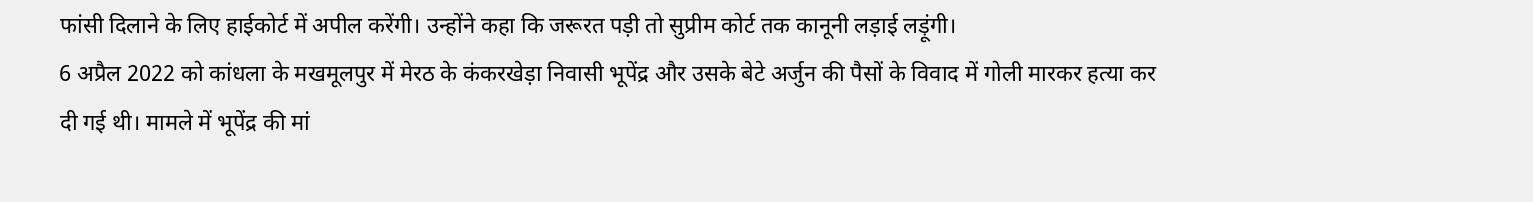फांसी दिलाने के लिए हाईकोर्ट में अपील करेंगी। उन्होंने कहा कि जरूरत पड़ी तो सुप्रीम कोर्ट तक कानूनी लड़ाई लड़ूंगी।
6 अप्रैल 2022 को कांधला के मखमूलपुर में मेरठ के कंकरखेड़ा निवासी भूपेंद्र और उसके बेटे अर्जुन की पैसों के विवाद में गोली मारकर हत्या कर दी गई थी। मामले में भूपेंद्र की मां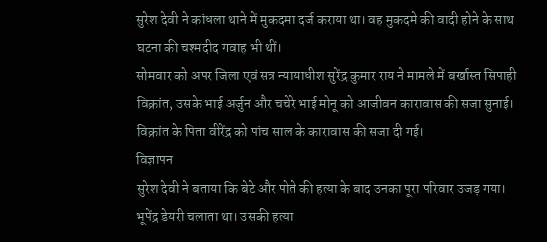सुरेश देवी ने कांधला थाने में मुकदमा दर्ज कराया था। वह मुकदमे की वादी होने के साथ घटना की चश्मदीद गवाह भी थीं।
सोमवार को अपर जिला एवं सत्र न्यायाधीश सुरेंद्र कुमार राय ने मामले में बर्खास्त सिपाही विक्रांत, उसके भाई अर्जुन और चचेरे भाई मोनू को आजीवन कारावास की सजा सुनाई। विक्रांत के पिता वीरेंद्र को पांच साल के कारावास की सजा दी गई।
विज्ञापन
सुरेश देवी ने बताया कि बेटे और पोते की हत्या के बाद उनका पूरा परिवार उजड़ गया। भूपेंद्र डेयरी चलाता था। उसकी हत्या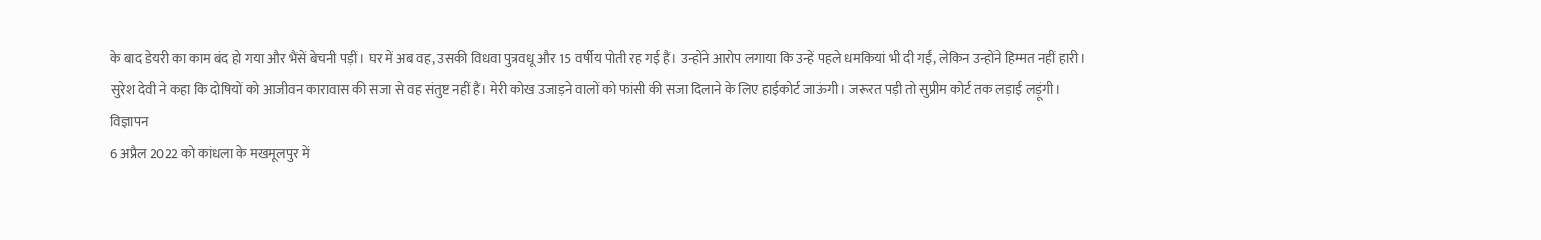के बाद डेयरी का काम बंद हो गया और भैंसें बेचनी पड़ीं। घर में अब वह, उसकी विधवा पुत्रवधू और 15 वर्षीय पोती रह गई हैं। उन्होंने आरोप लगाया कि उन्हें पहले धमकियां भी दी गईं, लेकिन उन्होंने हिम्मत नहीं हारी।
सुरेश देवी ने कहा कि दोषियों को आजीवन कारावास की सजा से वह संतुष्ट नहीं हैं। मेरी कोख उजाड़ने वालों को फांसी की सजा दिलाने के लिए हाईकोर्ट जाऊंगी। जरूरत पड़ी तो सुप्रीम कोर्ट तक लड़ाई लड़ूंगी।
विज्ञापन
6 अप्रैल 2022 को कांधला के मखमूलपुर में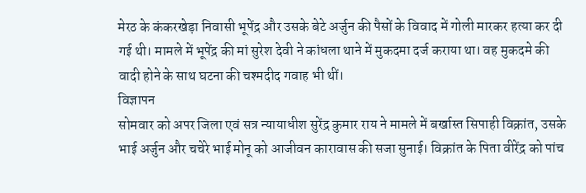मेरठ के कंकरखेड़ा निवासी भूपेंद्र और उसके बेटे अर्जुन की पैसों के विवाद में गोली मारकर हत्या कर दी गई थी। मामले में भूपेंद्र की मां सुरेश देवी ने कांधला थाने में मुकदमा दर्ज कराया था। वह मुकदमे की वादी होने के साथ घटना की चश्मदीद गवाह भी थीं।
विज्ञापन
सोमवार को अपर जिला एवं सत्र न्यायाधीश सुरेंद्र कुमार राय ने मामले में बर्खास्त सिपाही विक्रांत, उसके भाई अर्जुन और चचेरे भाई मोनू को आजीवन कारावास की सजा सुनाई। विक्रांत के पिता वीरेंद्र को पांच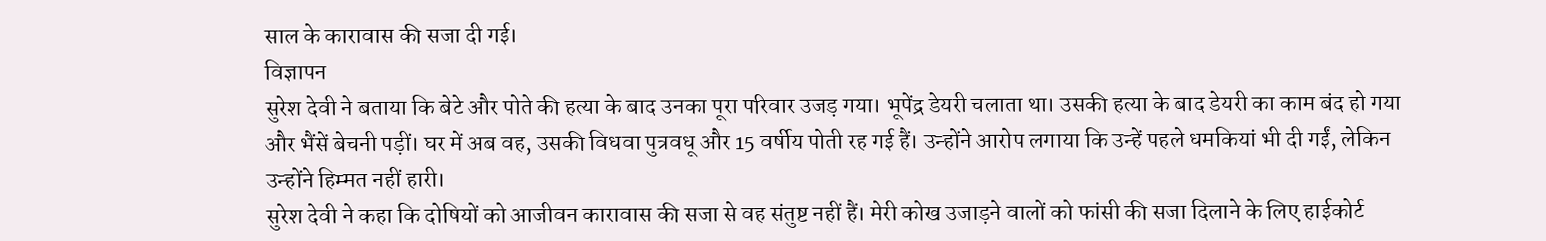साल के कारावास की सजा दी गई।
विज्ञापन
सुरेश देवी ने बताया कि बेटे और पोते की हत्या के बाद उनका पूरा परिवार उजड़ गया। भूपेंद्र डेयरी चलाता था। उसकी हत्या के बाद डेयरी का काम बंद हो गया और भैंसें बेचनी पड़ीं। घर में अब वह, उसकी विधवा पुत्रवधू और 15 वर्षीय पोती रह गई हैं। उन्होंने आरोप लगाया कि उन्हें पहले धमकियां भी दी गईं, लेकिन उन्होंने हिम्मत नहीं हारी।
सुरेश देवी ने कहा कि दोषियों को आजीवन कारावास की सजा से वह संतुष्ट नहीं हैं। मेरी कोख उजाड़ने वालों को फांसी की सजा दिलाने के लिए हाईकोर्ट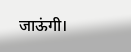जाऊंगी।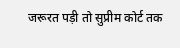जरूरत पड़ी तो सुप्रीम कोर्ट तक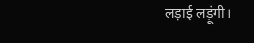लड़ाई लड़ूंगी।